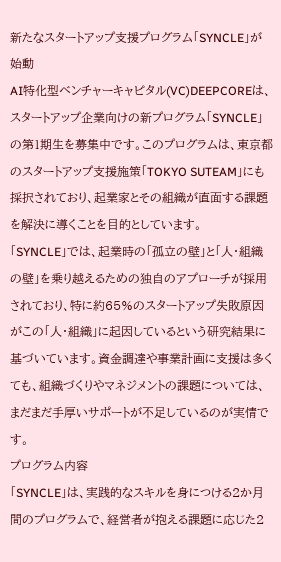新たなスタートアップ支援プログラム「SYNCLE」が始動
AI特化型ベンチャーキャピタル(VC)DEEPCOREは、スタートアップ企業向けの新プログラム「SYNCLE」の第1期生を募集中です。このプログラムは、東京都のスタートアップ支援施策「TOKYO SUTEAM」にも採択されており、起業家とその組織が直面する課題を解決に導くことを目的としています。
「SYNCLE」では、起業時の「孤立の壁」と「人・組織の壁」を乗り越えるための独自のアプローチが採用されており、特に約65%のスタートアップ失敗原因がこの「人・組織」に起因しているという研究結果に基づいています。資金調達や事業計画に支援は多くても、組織づくりやマネジメントの課題については、まだまだ手厚いサポートが不足しているのが実情です。
プログラム内容
「SYNCLE」は、実践的なスキルを身につける2か月間のプログラムで、経営者が抱える課題に応じた2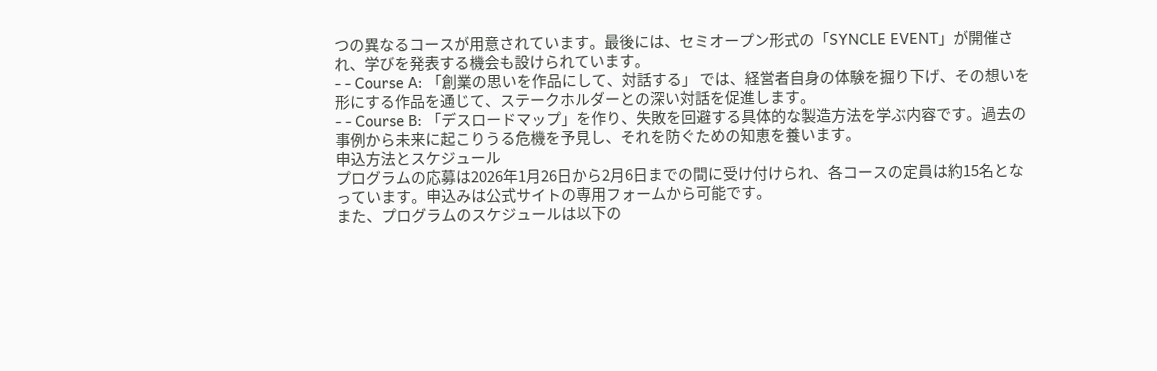つの異なるコースが用意されています。最後には、セミオープン形式の「SYNCLE EVENT」が開催され、学びを発表する機会も設けられています。
- - Course A: 「創業の思いを作品にして、対話する」 では、経営者自身の体験を掘り下げ、その想いを形にする作品を通じて、ステークホルダーとの深い対話を促進します。
- - Course B: 「デスロードマップ」を作り、失敗を回避する具体的な製造方法を学ぶ内容です。過去の事例から未来に起こりうる危機を予見し、それを防ぐための知恵を養います。
申込方法とスケジュール
プログラムの応募は2026年1月26日から2月6日までの間に受け付けられ、各コースの定員は約15名となっています。申込みは公式サイトの専用フォームから可能です。
また、プログラムのスケジュールは以下の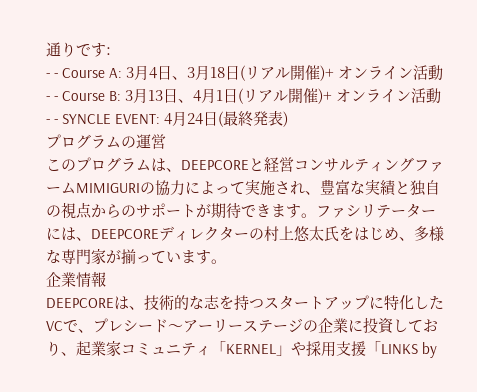通りです:
- - Course A: 3月4日、3月18日(リアル開催)+ オンライン活動
- - Course B: 3月13日、4月1日(リアル開催)+ オンライン活動
- - SYNCLE EVENT: 4月24日(最終発表)
プログラムの運営
このプログラムは、DEEPCOREと経営コンサルティングファームMIMIGURIの協力によって実施され、豊富な実績と独自の視点からのサポートが期待できます。ファシリテーターには、DEEPCOREディレクターの村上悠太氏をはじめ、多様な専門家が揃っています。
企業情報
DEEPCOREは、技術的な志を持つスタートアップに特化したVCで、プレシード〜アーリーステージの企業に投資しており、起業家コミュニティ「KERNEL」や採用支援「LINKS by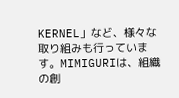KERNEL」など、様々な取り組みも行っています。MIMIGURIは、組織の創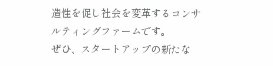造性を促し社会を変革するコンサルティングファームです。
ぜひ、スタートアップの新たな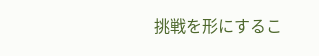挑戦を形にするこ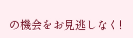の機会をお見逃しなく!